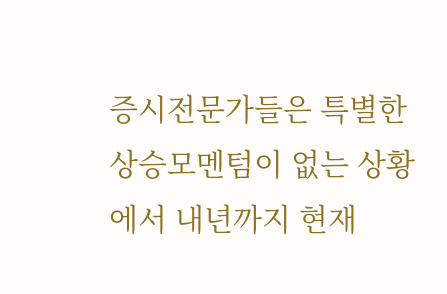증시전문가들은 특별한 상승모멘텀이 없는 상황에서 내년까지 현재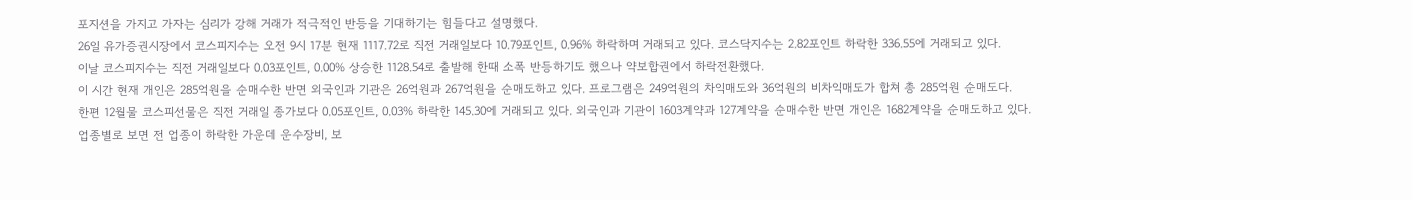포지션을 가지고 가자는 심리가 강해 거래가 적극적인 반등을 기대하기는 힘들다고 설명했다.
26일 유가증권시장에서 코스피지수는 오전 9시 17분 현재 1117.72로 직전 거래일보다 10.79포인트, 0.96% 하락하며 거래되고 있다. 코스닥지수는 2.82포인트 하락한 336.55에 거래되고 있다.
이날 코스피지수는 직전 거래일보다 0.03포인트, 0.00% 상승한 1128.54로 출발해 한때 소폭 반등하기도 했으나 약보합권에서 하락전환했다.
이 시간 현재 개인은 285억원을 순매수한 반면 외국인과 기관은 26억원과 267억원을 순매도하고 있다. 프로그램은 249억원의 차익매도와 36억원의 비차익매도가 합쳐 총 285억원 순매도다.
한편 12월물 코스피선물은 직전 거래일 종가보다 0.05포인트, 0.03% 하락한 145.30에 거래되고 있다. 외국인과 기관이 1603계약과 127계약을 순매수한 반면 개인은 1682계약을 순매도하고 있다.
업종별로 보면 전 업종이 하락한 가운데 운수장비, 보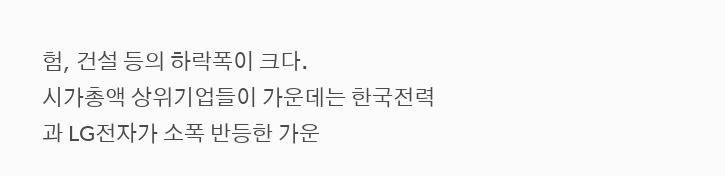험, 건설 등의 하락폭이 크다.
시가총액 상위기업들이 가운데는 한국전력과 LG전자가 소폭 반등한 가운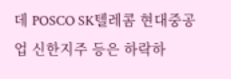데 POSCO SK텔레콤 현대중공업 신한지주 등은 하락하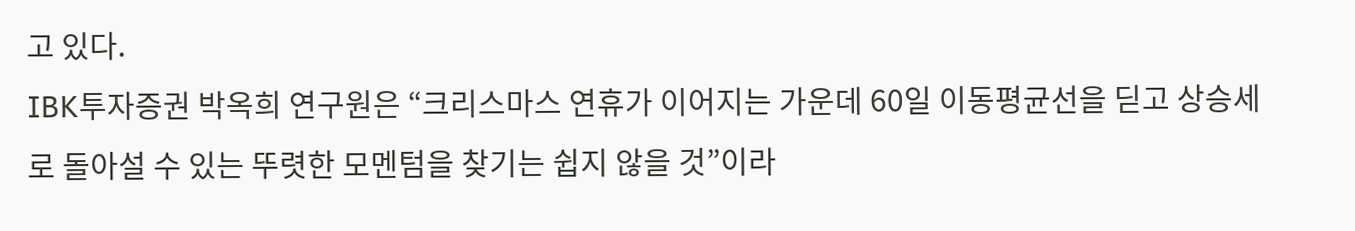고 있다.
IBK투자증권 박옥희 연구원은 “크리스마스 연휴가 이어지는 가운데 60일 이동평균선을 딛고 상승세로 돌아설 수 있는 뚜렷한 모멘텀을 찾기는 쉽지 않을 것”이라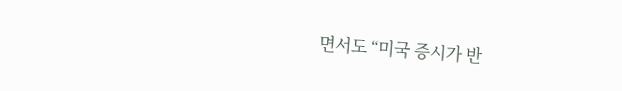면서도 “미국 증시가 반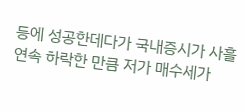등에 성공한데다가 국내증시가 사흘 연속 하락한 만큼 저가 매수세가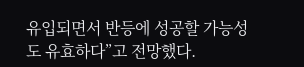유입되면서 반등에 성공할 가능성도 유효하다”고 전망했다.